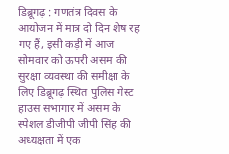डिब्रूगढ़ : गणतंत्र दिवस के आयोजन में मात्र दो दिन शेष रह गए हैं, इसी कड़ी में आज सोमवार को ऊपरी असम की सुरक्षा व्यवस्था की समीक्षा के लिए डिब्रूगढ़ स्थित पुलिस गेस्ट हाउस सभागार में असम के स्पेशल डीजीपी जीपी सिंह की अध्यक्षता में एक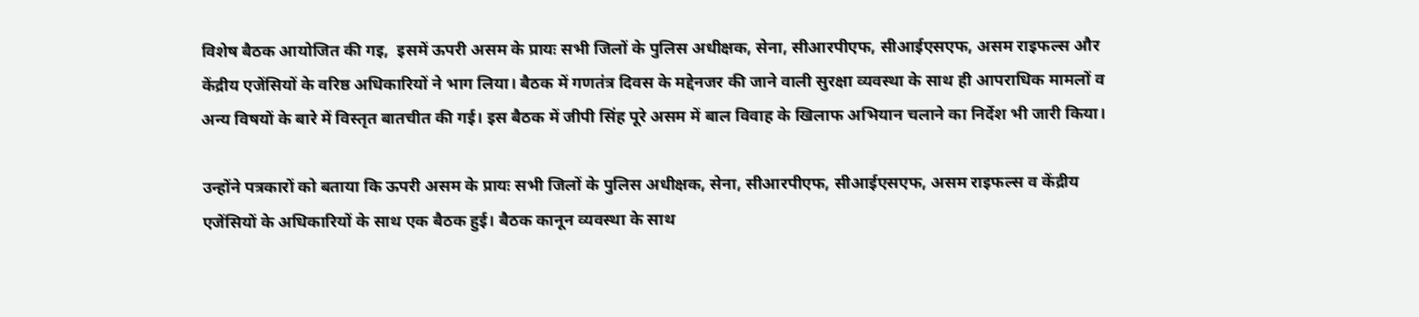विशेष बैठक आयोजित की गइ,  इसमें ऊपरी असम के प्रायः सभी जिलों के पुलिस अधीक्षक, सेना, सीआरपीएफ, सीआईएसएफ, असम राइफल्स और केंद्रीय एजेंसियों के वरिष्ठ अधिकारियों ने भाग लिया। बैठक में गणतंत्र दिवस के मद्देनजर की जाने वाली सुरक्षा व्यवस्था के साथ ही आपराधिक मामलों व अन्य विषयों के बारे में विस्तृत बातचीत की गई। इस बैठक में जीपी सिंह पूरे असम में बाल विवाह के खिलाफ अभियान चलाने का निर्देश भी जारी किया।

उन्होंने पत्रकारों को बताया कि ऊपरी असम के प्रायः सभी जिलों के पुलिस अधीक्षक, सेना, सीआरपीएफ, सीआईएसएफ, असम राइफल्स व केंद्रीय एजेंसियों के अधिकारियों के साथ एक बैठक हुई। बैठक कानून व्यवस्था के साथ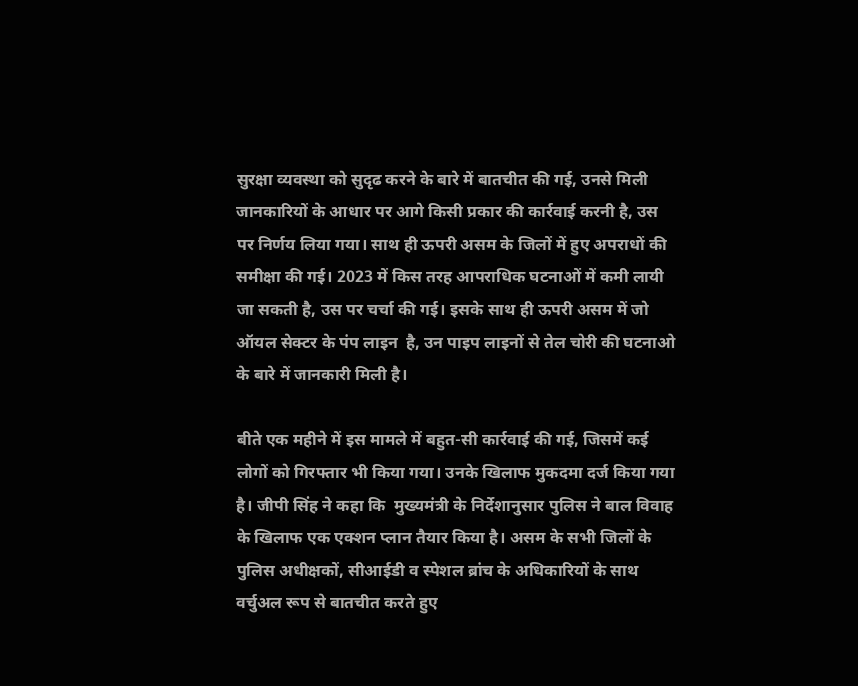सुरक्षा व्यवस्था को सुदृढ करने के बारे में बातचीत की गई, उनसे मिली जानकारियों के आधार पर आगे किसी प्रकार की कार्रवाई करनी है, उस पर निर्णय लिया गया। साथ ही ऊपरी असम के जिलों में हुए अपराधों की समीक्षा की गई। 2023 में किस तरह आपराधिक घटनाओं में कमी लायी जा सकती है, उस पर चर्चा की गई। इसके साथ ही ऊपरी असम में जो ऑयल सेक्टर के पंप लाइन  है, उन पाइप लाइनों से तेल चोरी की घटनाओ के बारे में जानकारी मिली है।

बीते एक महीने में इस मामले में बहुत-सी कार्रवाई की गई, जिसमें कई लोगों को गिरफ्तार भी किया गया। उनके खिलाफ मुकदमा दर्ज किया गया है। जीपी सिंह ने कहा कि  मुख्यमंत्री के निर्देशानुसार पुलिस ने बाल विवाह के खिलाफ एक एक्शन प्लान तैयार किया है। असम के सभी जिलों के पुलिस अधीक्षकों, सीआईडी व स्पेशल ब्रांच के अधिकारियों के साथ वर्चुअल रूप से बातचीत करते हुए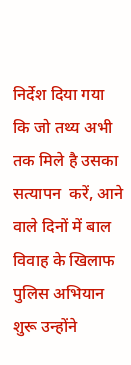निर्देश दिया गया कि जो तथ्य अभी तक मिले है उसका सत्यापन  करें, आने वाले दिनों में बाल विवाह के खिलाफ पुलिस अभियान शुरू उन्होंने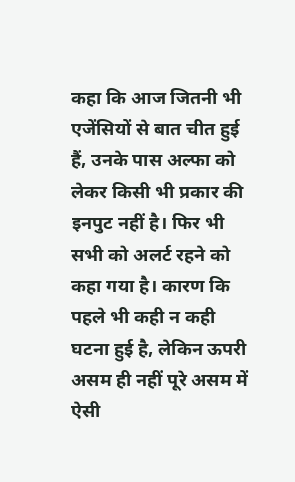कहा कि आज जितनी भी एजेंसियों से बात चीत हुई  हैं, उनके पास अल्फा को लेकर किसी भी प्रकार की इनपुट नहीं है। फिर भी सभी को अलर्ट रहने को कहा गया है। कारण कि पहले भी कही न कही घटना हुई है, लेकिन ऊपरी असम ही नहीं पूरे असम में ऐसी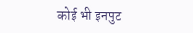कोई भी इनपुट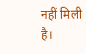नहीं मिली है।